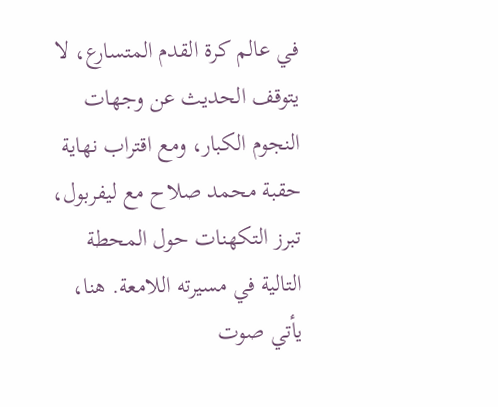في عالم كرة القدم المتسارع، لا يتوقف الحديث عن وجهات النجوم الكبار، ومع اقتراب نهاية حقبة محمد صلاح مع ليفربول، تبرز التكهنات حول المحطة التالية في مسيرته اللامعة. هنا، يأتي صوت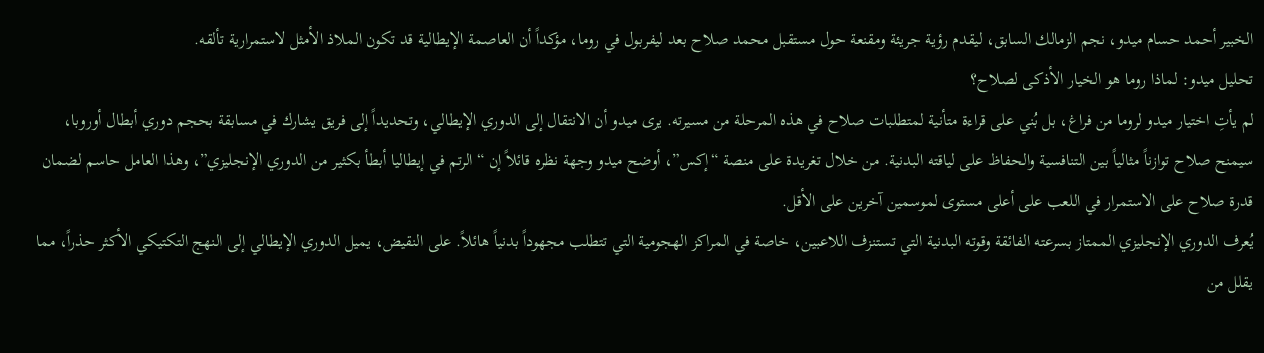الخبير أحمد حسام ميدو، نجم الزمالك السابق، ليقدم رؤية جريئة ومقنعة حول مستقبل محمد صلاح بعد ليفربول في روما، مؤكداً أن العاصمة الإيطالية قد تكون الملاذ الأمثل لاستمرارية تألقه.
تحليل ميدو: لماذا روما هو الخيار الأذكى لصلاح؟
لم يأتِ اختيار ميدو لروما من فراغ، بل بُني على قراءة متأنية لمتطلبات صلاح في هذه المرحلة من مسيرته. يرى ميدو أن الانتقال إلى الدوري الإيطالي، وتحديداً إلى فريق يشارك في مسابقة بحجم دوري أبطال أوروبا، سيمنح صلاح توازناً مثالياً بين التنافسية والحفاظ على لياقته البدنية. من خلال تغريدة على منصة “إكس”، أوضح ميدو وجهة نظره قائلاً إن “الرتم في إيطاليا أبطأ بكثير من الدوري الإنجليزي”، وهذا العامل حاسم لضمان قدرة صلاح على الاستمرار في اللعب على أعلى مستوى لموسمين آخرين على الأقل.
يُعرف الدوري الإنجليزي الممتاز بسرعته الفائقة وقوته البدنية التي تستنزف اللاعبين، خاصة في المراكز الهجومية التي تتطلب مجهوداً بدنياً هائلاً. على النقيض، يميل الدوري الإيطالي إلى النهج التكتيكي الأكثر حذراً، مما يقلل من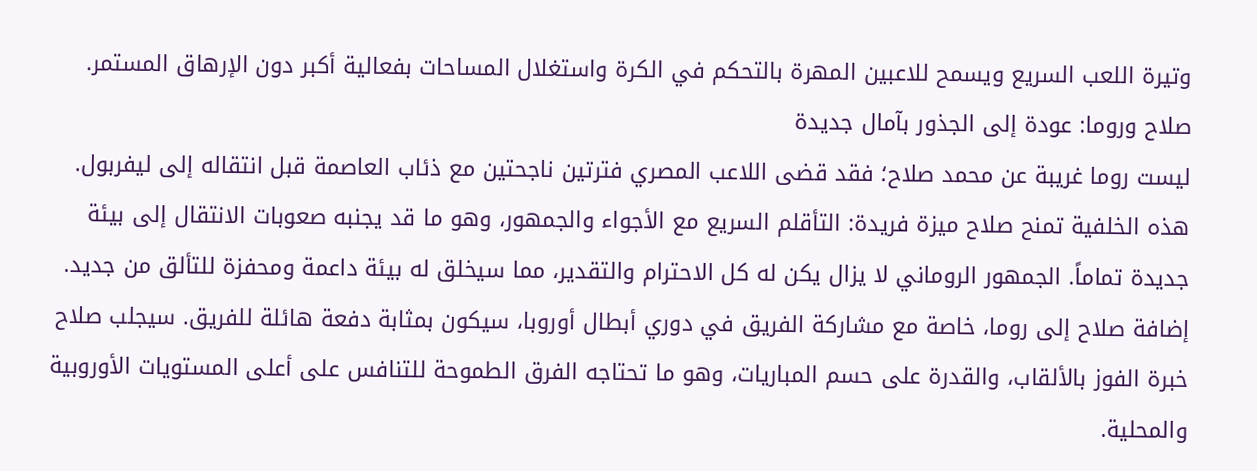وتيرة اللعب السريع ويسمح للاعبين المهرة بالتحكم في الكرة واستغلال المساحات بفعالية أكبر دون الإرهاق المستمر.
صلاح وروما: عودة إلى الجذور بآمال جديدة
ليست روما غريبة عن محمد صلاح؛ فقد قضى اللاعب المصري فترتين ناجحتين مع ذئاب العاصمة قبل انتقاله إلى ليفربول. هذه الخلفية تمنح صلاح ميزة فريدة: التأقلم السريع مع الأجواء والجمهور، وهو ما قد يجنبه صعوبات الانتقال إلى بيئة جديدة تماماً. الجمهور الروماني لا يزال يكن له كل الاحترام والتقدير، مما سيخلق له بيئة داعمة ومحفزة للتألق من جديد.
إضافة صلاح إلى روما، خاصة مع مشاركة الفريق في دوري أبطال أوروبا، سيكون بمثابة دفعة هائلة للفريق. سيجلب صلاح خبرة الفوز بالألقاب، والقدرة على حسم المباريات، وهو ما تحتاجه الفرق الطموحة للتنافس على أعلى المستويات الأوروبية والمحلية.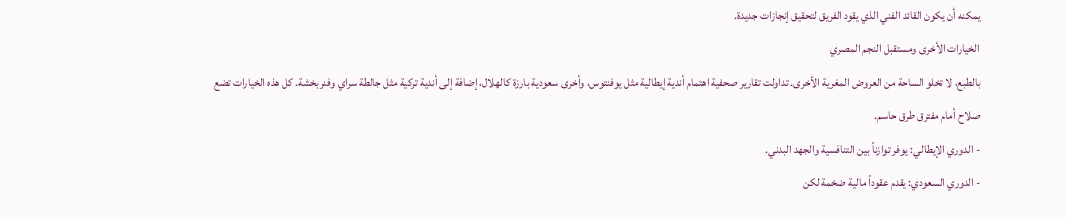يمكنه أن يكون القائد الفني الذي يقود الفريق لتحقيق إنجازات جديدة.
الخيارات الأخرى ومستقبل النجم المصري
بالطبع، لا تخلو الساحة من العروض المغرية الأخرى. تداولت تقارير صحفية اهتمام أندية إيطالية مثل يوفنتوس، وأخرى سعودية بارزة كالهلال، إضافة إلى أندية تركية مثل جالطة سراي وفنربخشة. كل هذه الخيارات تضع صلاح أمام مفترق طرق حاسم.
- الدوري الإيطالي: يوفر توازناً بين التنافسية والجهد البدني.
- الدوري السعودي: يقدم عقوداً مالية ضخمة لكن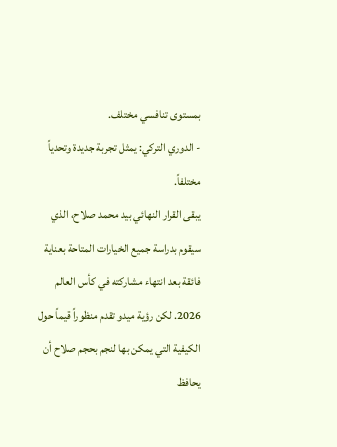بمستوى تنافسي مختلف.
- الدوري التركي: يمثل تجربة جديدة وتحدياً مختلفاً.
يبقى القرار النهائي بيد محمد صلاح، الذي سيقوم بدراسة جميع الخيارات المتاحة بعناية فائقة بعد انتهاء مشاركته في كأس العالم 2026. لكن رؤية ميدو تقدم منظوراً قيماً حول الكيفية التي يمكن بها لنجم بحجم صلاح أن يحافظ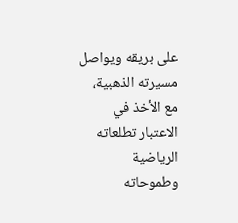على بريقه ويواصل مسيرته الذهبية، مع الأخذ في الاعتبار تطلعاته الرياضية وطموحاته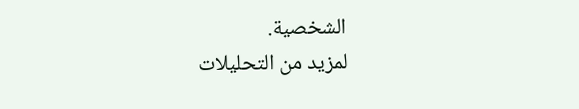الشخصية.
لمزيد من التحليلات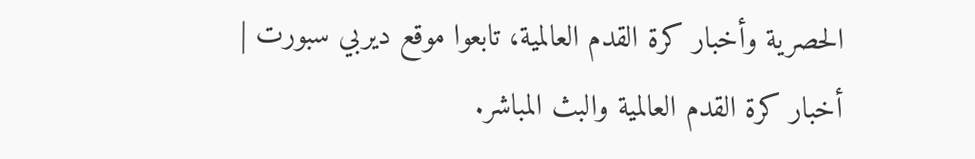الحصرية وأخبار كرة القدم العالمية، تابعوا موقع ديربي سبورت | أخبار كرة القدم العالمية والبث المباشر.